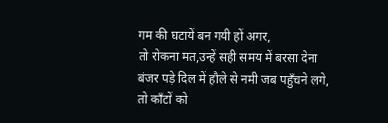गम की घटायें बन गयी हों अगर,
तो रोकना मत,उन्हें सही समय में बरसा देना
बंजर पड़े दिल में हौले से नमी जब पहुँचने लगे,
तो काँटों को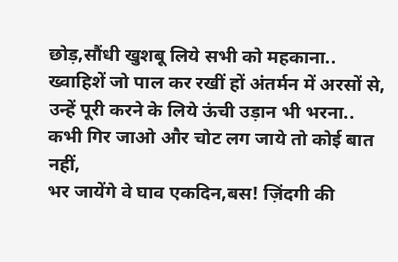छोड़,सौंधी खुशबू लिये सभी को महकाना..
ख्वाहिशें जो पाल कर रखीं हों अंतर्मन में अरसों से,
उन्हें पूरी करने के लिये ऊंची उड़ान भी भरना..
कभी गिर जाओ और चोट लग जाये तो कोई बात नहीं,
भर जायेंगे वे घाव एकदिन,बस! ज़िंदगी की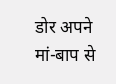डोर अपने मां-बाप से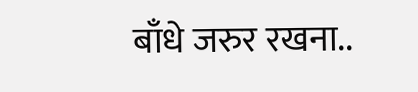बाँधे जरुर रखना..